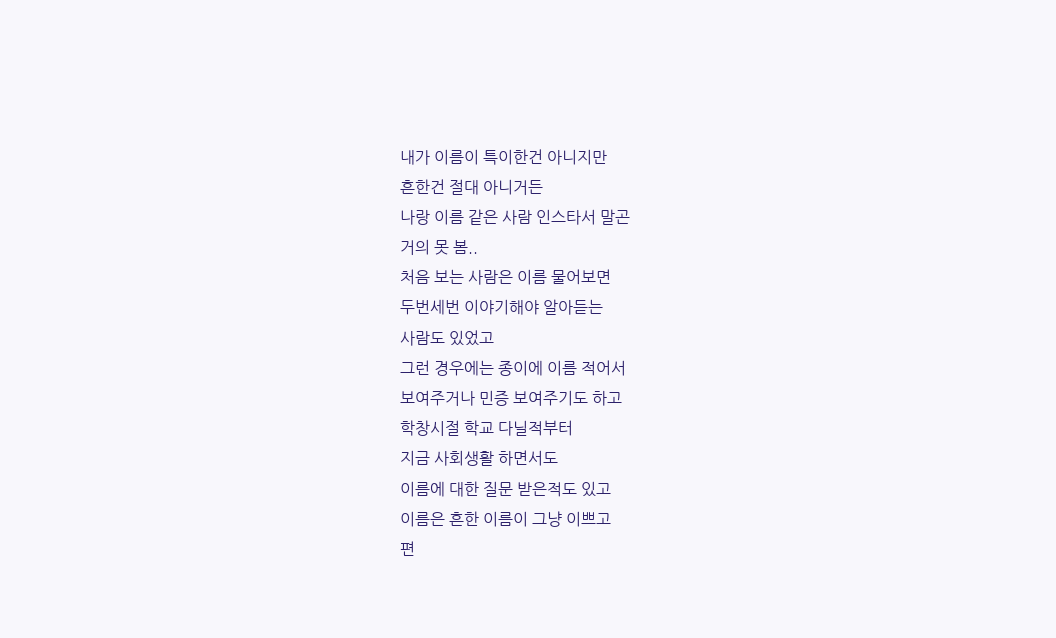내가 이름이 특이한건 아니지만
흔한건 절대 아니거든
나랑 이름 같은 사람 인스타서 말곤
거의 못 봄..
처음 보는 사람은 이름 물어보면
두번세번 이야기해야 알아듣는
사람도 있었고
그런 경우에는 종이에 이름 적어서
보여주거나 민증 보여주기도 하고
학창시절 학교 다닐적부터
지금 사회생활 하면서도
이름에 대한 질문 받은적도 있고
이름은 흔한 이름이 그냥 이쁘고
편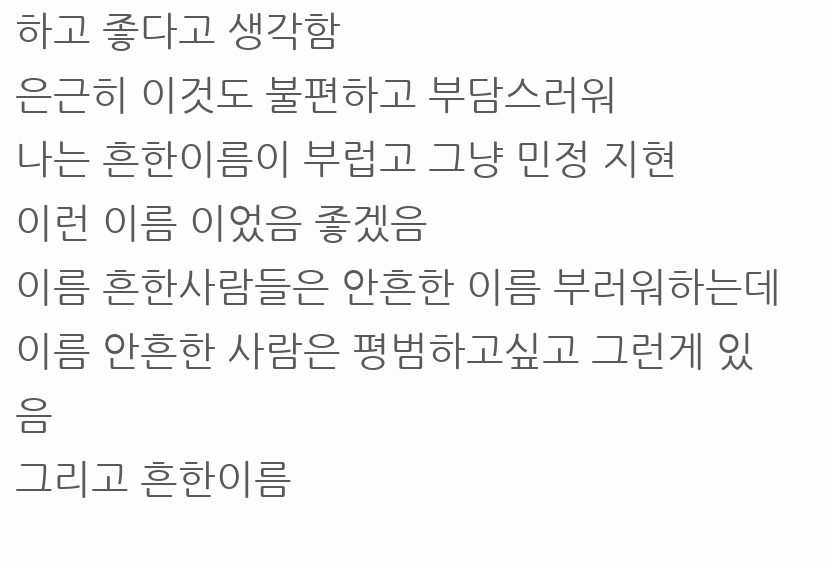하고 좋다고 생각함
은근히 이것도 불편하고 부담스러워
나는 흔한이름이 부럽고 그냥 민정 지현
이런 이름 이었음 좋겠음
이름 흔한사람들은 안흔한 이름 부러워하는데
이름 안흔한 사람은 평범하고싶고 그런게 있음
그리고 흔한이름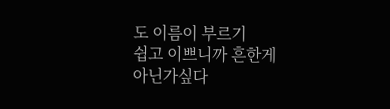도 이름이 부르기
쉽고 이쁘니까 흔한게 아닌가싶다